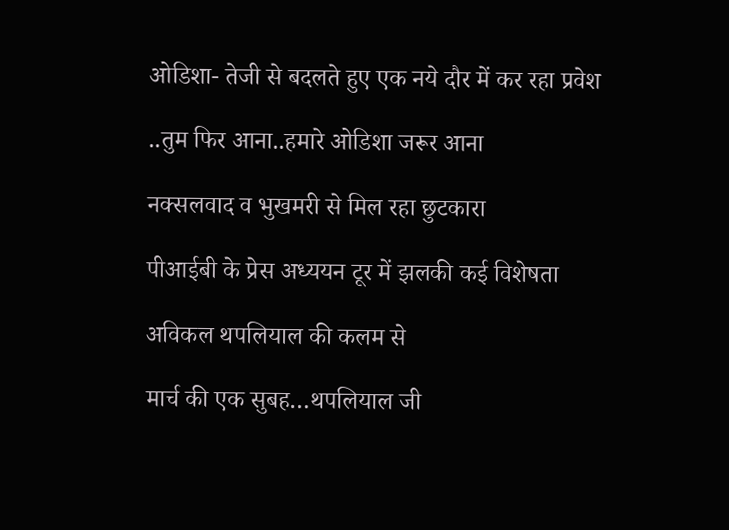ओडिशा- तेजी से बदलते हुए एक नये दौर में कर रहा प्रवेश

..तुम फिर आना..हमारे ओडिशा जरूर आना

नक्सलवाद व भुखमरी से मिल रहा छुटकारा

पीआईबी के प्रेस अध्ययन टूर में झलकी कई विशेषता

अविकल थपलियाल की कलम से

मार्च की एक सुबह…थपलियाल जी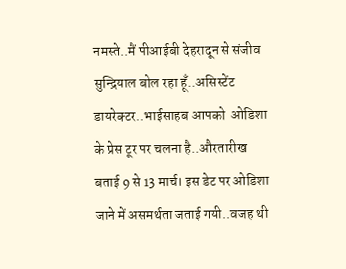नमस्ते..मैं पीआईबी देहरादून से संजीव सुन्द्रियाल बोल रहा हूँ..असिस्टेंट डायरेक्टर..भाईसाहब आपको  ओडिशा के प्रेस टूर पर चलना है..औरतारीख बताई 9 से 13 मार्च। इस डेट पर ओडिशा जाने में असमर्थता जताई गयी..वजह थी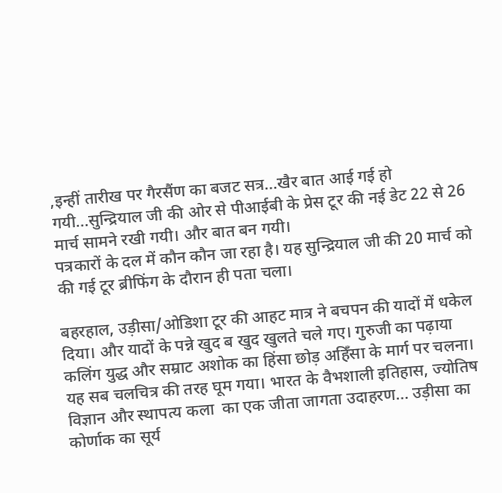,इन्हीं तारीख पर गैरसैंण का बजट सत्र…खैर बात आई गई हो गयी…सुन्द्रियाल जी की ओर से पीआईबी के प्रेस टूर की नई डेट 22 से 26 मार्च सामने रखी गयी। और बात बन गयी।
पत्रकारों के दल में कौन कौन जा रहा है। यह सुन्द्रियाल जी की 20 मार्च को की गई टूर ब्रीफिंग के दौरान ही पता चला।

बहरहाल, उड़ीसा/ओडिशा टूर की आहट मात्र ने बचपन की यादों में धकेल दिया। और यादों के पन्ने खुद ब खुद खुलते चले गए। गुरुजी का पढ़ाया कलिंग युद्ध और सम्राट अशोक का हिंसा छोड़ अहिँसा के मार्ग पर चलना। यह सब चलचित्र की तरह घूम गया। भारत के वैभशाली इतिहास, ज्योतिष विज्ञान और स्थापत्य कला  का एक जीता जागता उदाहरण… उड़ीसा का कोर्णाक का सूर्य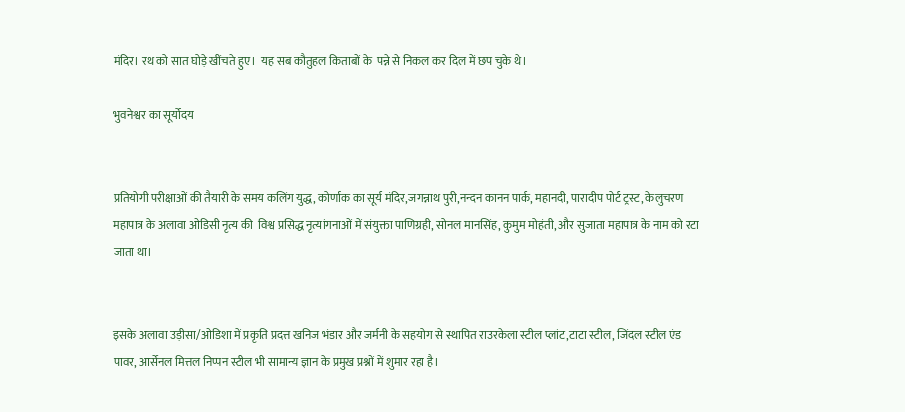मंदिर। रथ को सात घोड़े खींचते हुए।  यह सब कौतुहल किताबों के  पन्ने से निकल कर दिल में छप चुके थे।

भुवनेश्वर का सूर्योदय


प्रतियोगी परीक्षाओं की तैयारी के समय कलिंग युद्ध, कोर्णाक का सूर्य मंदिर,जगन्नाथ पुरी,नन्दन कानन पार्क, महानदी, पारादीप पोर्ट ट्रस्ट, केलुचरण महापात्र के अलावा ओडिसी नृत्य की  विश्व प्रसिद्ध नृत्यांगनाओं में संयुक्ता पाणिग्रही, सोनल मानसिंह, कुमुम मोहंती, और सुजाता महापात्र के नाम को रटा जाता था।


इसके अलावा उड़ीसा/ओडिशा में प्रकृति प्रदत्त खनिज भंडार और जर्मनी के सहयोग से स्थापित राउरकेला स्टील प्लांट,टाटा स्टील, जिंदल स्टील एंड पावर, आर्सेनल मित्तल निप्पन स्टील भी सामान्य ज्ञान के प्रमुख प्रश्नों में शुमार रहा है।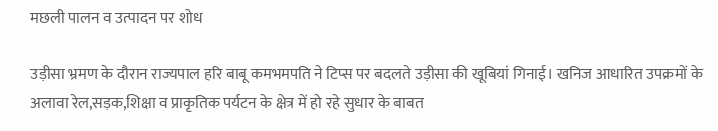मछली पालन व उत्पादन पर शोध

उड़ीसा भ्रमण के दौरान राज्यपाल हरि बाबू कमभमपति ने टिप्स पर बदलते उड़ीसा की खूबियां गिनाई। खनिज आधारित उपक्रमों के अलावा रेल,सड़क,शिक्षा व प्राकृतिक पर्यटन के क्षेत्र में हो रहे सुधार के बाबत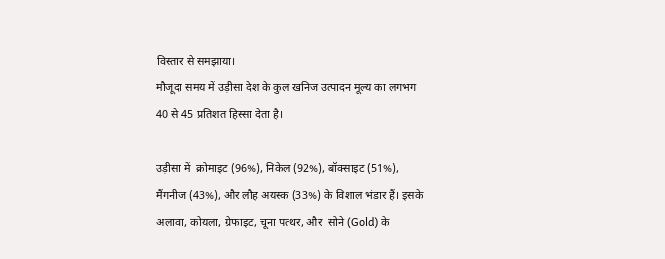विस्तार से समझाया।
मौजूदा समय में उड़ीसा देश के कुल खनिज उत्पादन मूल्य का लगभग 40 से 45 प्रतिशत हिस्सा देता है।

उड़ीसा में  क्रोमाइट (96%), निकेल (92%), बॉक्साइट (51%), मैंगनीज (43%), और लौह अयस्क (33%) के विशाल भंडार हैं। इसके अलावा, कोयला, ग्रेफाइट, चूना पत्थर, और  सोने (Gold) के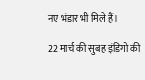नए भंडार भी मिले हैं।

22 मार्च की सुबह इंडिगो की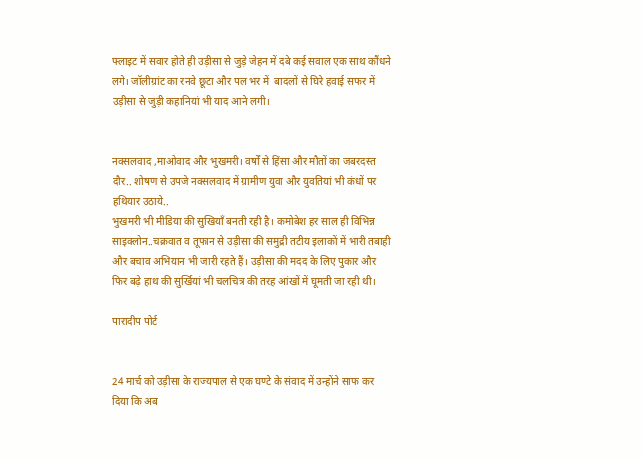फ्लाइट में सवार होते ही उड़ीसा से जुड़े जेहन में दबे कई सवाल एक साथ कौंधने लगे। जॉलीग्रांट का रनवे छूटा और पल भर में  बादलों से घिरे हवाई सफर में उड़ीसा से जुड़ी कहानियां भी याद आने लगी।


नक्सलवाद ,माओवाद और भुखमरी। वर्षों से हिंसा और मौतों का जबरदस्त दौर.. शोषण से उपजे नक्सलवाद में ग्रामीण युवा और युवतियां भी कंधों पर हथियार उठाये..
भुखमरी भी मीडिया की सुखियाँ बनती रही है। कमोबेश हर साल ही विभिन्न साइक्लोन..चक्रवात व तूफान से उड़ीसा की समुद्री तटीय इलाकों में भारी तबाही और बचाव अभियान भी जारी रहते हैं। उड़ीसा की मदद के लिए पुकार और फिर बढ़े हाथ की सुर्खियां भी चलचित्र की तरह आंखों में घूमती जा रही थी।

पारादीप पोर्ट


24 मार्च को उड़ीसा के राज्यपाल से एक घण्टे के संवाद में उन्होंने साफ कर दिया कि अब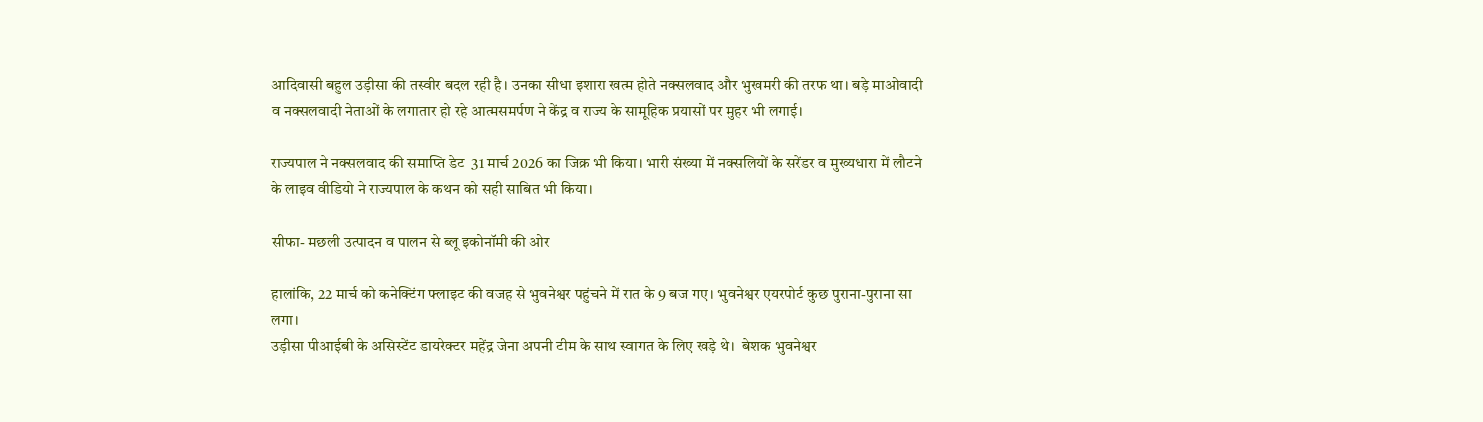आदिवासी बहुल उड़ीसा की तस्वीर बदल रही है। उनका सीधा इशारा खत्म होते नक्सलवाद और भुखमरी की तरफ था। बड़े माओवादी व नक्सलवादी नेताओं के लगातार हो रहे आत्मसमर्पण ने केंद्र व राज्य के सामूहिक प्रयासों पर मुहर भी लगाई।

राज्यपाल ने नक्सलवाद की समाप्ति डेट  31 मार्च 2026 का जिक्र भी किया। भारी संख्या में नक्सलियों के सरेंडर व मुख्यधारा में लौटने के लाइव वीडियो ने राज्यपाल के कथन को सही साबित भी किया।

सीफा- मछली उत्पादन व पालन से ब्लू इकोनॉमी की ओर

हालांकि, 22 मार्च को कनेक्टिंग फ्लाइट की वजह से भुवनेश्वर पहुंचने में रात के 9 बज गए। भुवनेश्वर एयरपोर्ट कुछ पुराना-पुराना सा लगा।
उड़ीसा पीआईबी के असिस्टेंट डायरेक्टर महेंद्र जेना अपनी टीम के साथ स्वागत के लिए खड़े थे।  बेशक भुवनेश्वर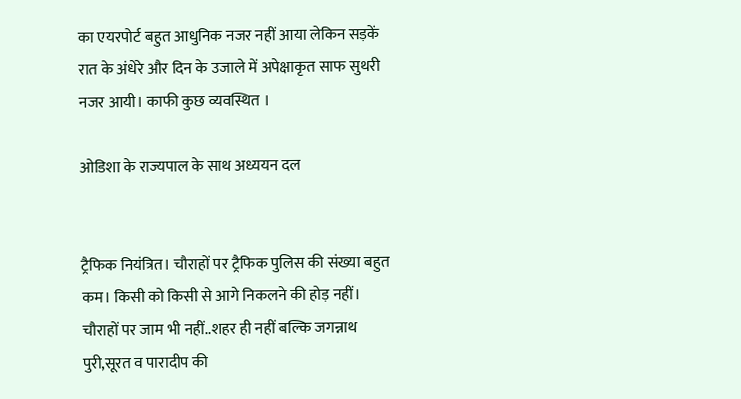का एयरपोर्ट बहुत आधुनिक नजर नहीं आया लेकिन सड़कें रात के अंधेरे और दिन के उजाले में अपेक्षाकृत साफ सुथरी नजर आयी। काफी कुछ व्यवस्थित ।

ओडिशा के राज्यपाल के साथ अध्ययन दल


ट्रैफिक नियंत्रित। चौराहों पर ट्रैफिक पुलिस की संख्या बहुत कम। किसी को किसी से आगे निकलने की होड़ नहीं। चौराहों पर जाम भी नहीं..शहर ही नहीं बल्कि जगन्नाथ पुरी,सूरत व पारादीप की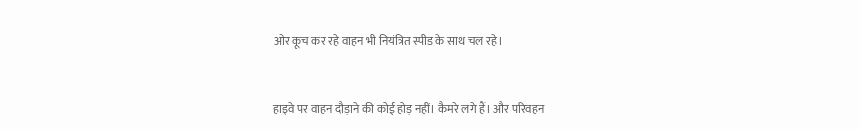ओर कूच कर रहे वाहन भी नियंत्रित स्पीड के साथ चल रहे।


हाइवे पर वाहन दौड़ाने की कोई होड़ नहीं। कैमरे लगे हैं। और परिवहन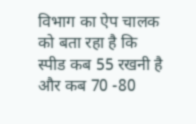विभाग का ऐप चालक को बता रहा है कि स्पीड कब 55 रखनी है और कब 70 -80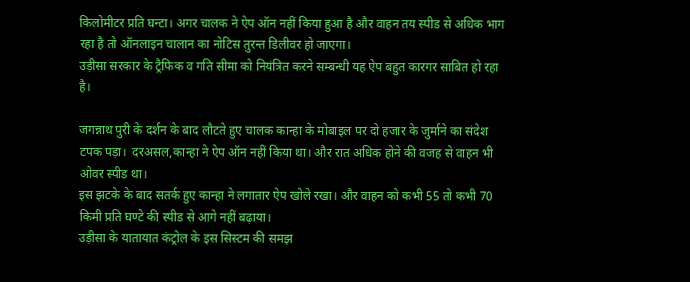किलोमीटर प्रति घन्टा। अगर चालक ने ऐप ऑन नहीं किया हुआ है और वाहन तय स्पीड से अधिक भाग रहा है तो ऑनलाइन चालान का नोटिस तुरन्त डिलीवर हो जाएगा।
उड़ीसा सरकार के ट्रैफिक व गति सीमा को नियंत्रित करने सम्बन्धी यह ऐप बहुत कारगर साबित हो रहा है।

जगन्नाथ पुरी के दर्शन के बाद लौटते हुए चालक कान्हा के मोबाइल पर दो हजार के जुर्माने का संदेश टपक पड़ा।  दरअसल,कान्हा ने ऐप ऑन नहीं किया था। और रात अधिक होने की वजह से वाहन भी ओवर स्पीड था।
इस झटके के बाद सतर्क हुए कान्हा ने लगातार ऐप खोले रखा। और वाहन को कभी 55 तो कभी 70 किमी प्रति घण्टे की स्पीड से आगे नहीं बढ़ाया।
उड़ीसा के यातायात कंट्रोल के इस सिस्टम की समझ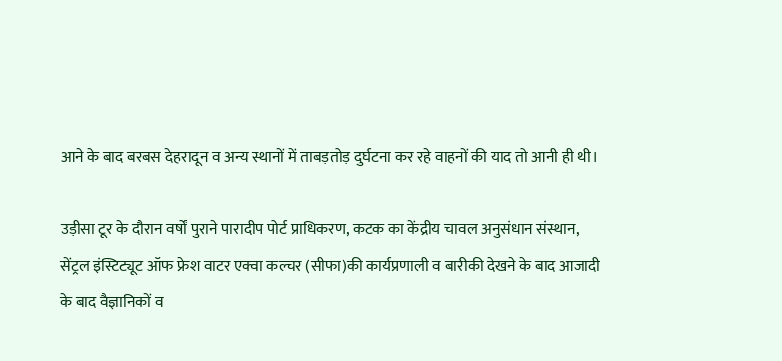आने के बाद बरबस देहरादून व अन्य स्थानों में ताबड़तोड़ दुर्घटना कर रहे वाहनों की याद तो आनी ही थी।

उड़ीसा टूर के दौरान वर्षों पुराने पारादीप पोर्ट प्राधिकरण, कटक का केंद्रीय चावल अनुसंधान संस्थान, सेंट्रल इंस्टिट्यूट ऑफ फ्रेश वाटर एक्वा कल्चर (सीफा)की कार्यप्रणाली व बारीकी देखने के बाद आजादी के बाद वैज्ञानिकों व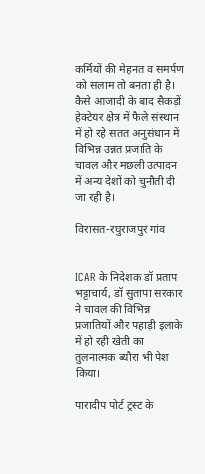कर्मियों की मेहनत व समर्पण को सलाम तो बनता ही है।
कैसे आजादी के बाद सैकड़ों हेक्टेयर क्षेत्र में फैले संस्थान में हो रहे सतत अनुसंधान में विभिन्न उन्नत प्रजाति के चावल और मछली उत्पादन में अन्य देशों को चुनौती दी जा रही है।

विरासत-रघुराजपुर गांव


ICAR के निदेशक डॉ प्रताप भट्टाचार्य, डॉ सुतापा सरकार ने चावल की विभिन्न प्रजातियों और पहाड़ी इलाके में हो रही खेती का तुलनात्मक ब्यौरा भी पेश किया।

पारादीप पोर्ट ट्रस्ट के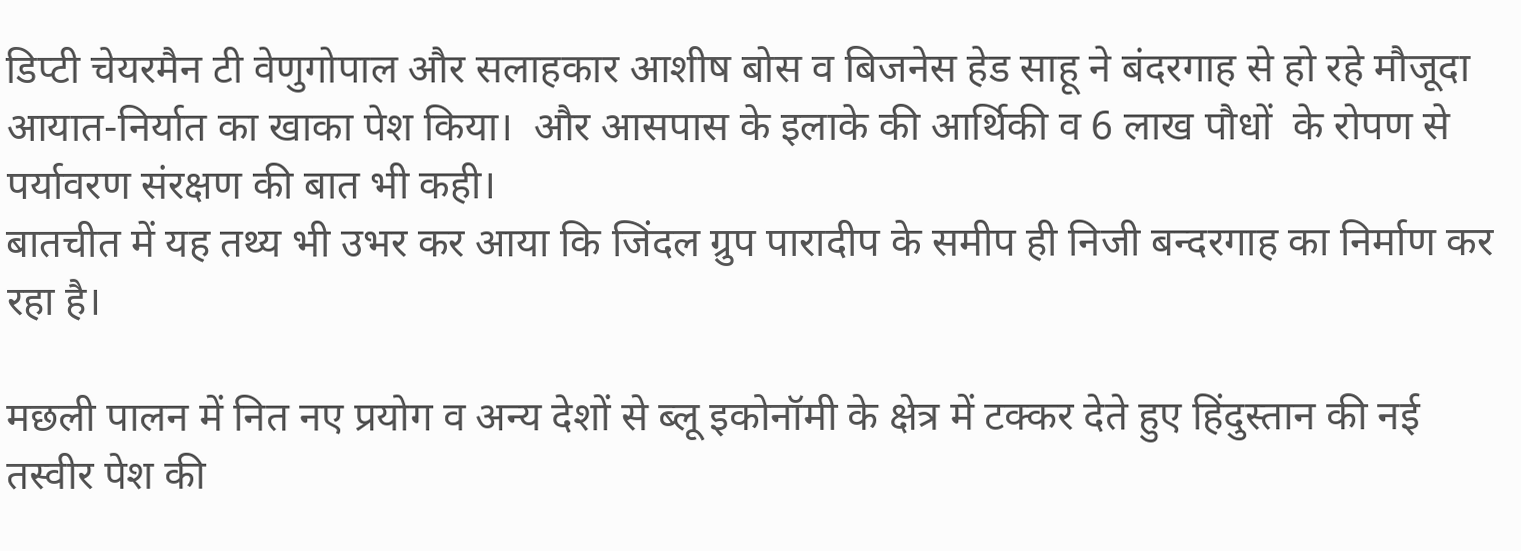डिप्टी चेयरमैन टी वेणुगोपाल और सलाहकार आशीष बोस व बिजनेस हेड साहू ने बंदरगाह से हो रहे मौजूदा आयात-निर्यात का खाका पेश किया।  और आसपास के इलाके की आर्थिकी व 6 लाख पौधों  के रोपण से पर्यावरण संरक्षण की बात भी कही।
बातचीत में यह तथ्य भी उभर कर आया कि जिंदल ग्रुप पारादीप के समीप ही निजी बन्दरगाह का निर्माण कर रहा है।

मछली पालन में नित नए प्रयोग व अन्य देशों से ब्लू इकोनॉमी के क्षेत्र में टक्कर देते हुए हिंदुस्तान की नई तस्वीर पेश की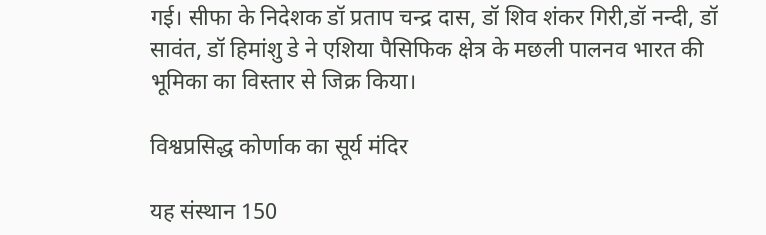गई। सीफा के निदेशक डॉ प्रताप चन्द्र दास, डॉ शिव शंकर गिरी,डॉ नन्दी, डॉ सावंत, डॉ हिमांशु डे ने एशिया पैसिफिक क्षेत्र के मछली पालनव भारत की भूमिका का विस्तार से जिक्र किया।

विश्वप्रसिद्ध कोर्णाक का सूर्य मंदिर

यह संस्थान 150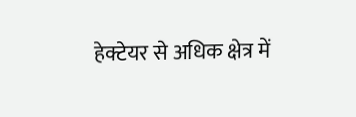हेक्टेयर से अधिक क्षेत्र में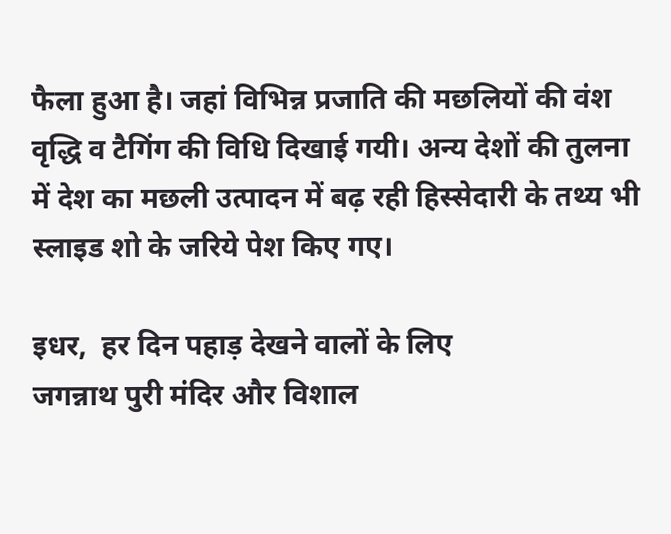फैला हुआ है। जहां विभिन्न प्रजाति की मछलियों की वंश वृद्धि व टैगिंग की विधि दिखाई गयी। अन्य देशों की तुलना में देश का मछली उत्पादन में बढ़ रही हिस्सेदारी के तथ्य भी स्लाइड शो के जरिये पेश किए गए।

इधर,  हर दिन पहाड़ देखने वालों के लिए
जगन्नाथ पुरी मंदिर और विशाल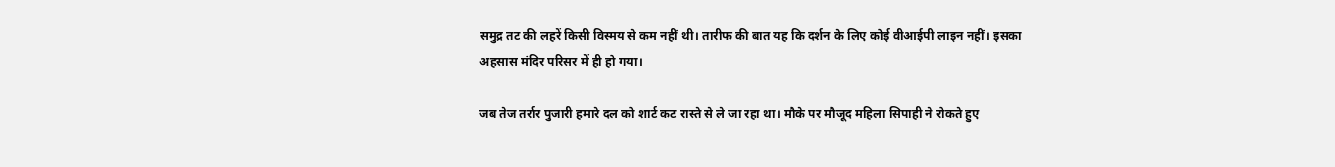समुद्र तट की लहरें किसी विस्मय से कम नहीं थी। तारीफ की बात यह कि दर्शन के लिए कोई वीआईपी लाइन नहीं। इसका अहसास मंदिर परिसर में ही हो गया।

जब तेज तर्रार पुजारी हमारे दल को शार्ट कट रास्ते से ले जा रहा था। मौके पर मौजूद महिला सिपाही ने रोकते हुए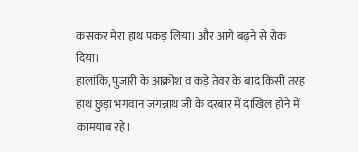कसकर मेरा हाथ पकड़ लिया। और आगे बढ़ने से रोक दिया।
हालांकि, पुजारी के आक्रोश व कड़े तेवर के बाद किसी तरह हाथ छुड़ा भगवान जगन्नाथ जी के दरबार में दाखिल होने में कामयाब रहे।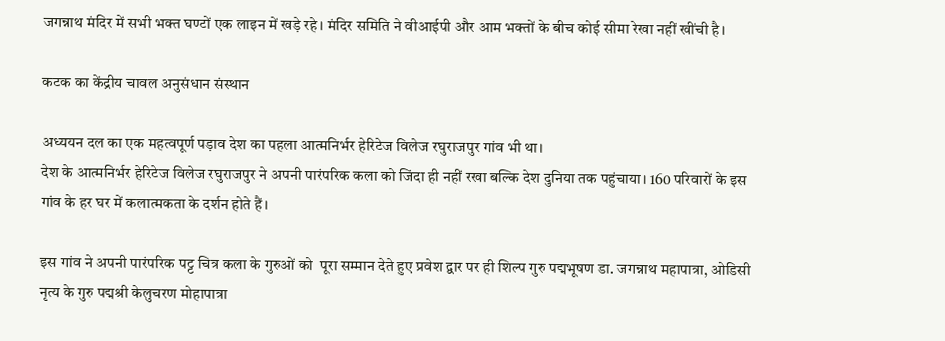जगन्नाथ मंदिर में सभी भक्त घण्टों एक लाइन में खड़े रहे। मंदिर समिति ने वीआईपी और आम भक्तों के बीच कोई सीमा रेखा नहीं खींची है।

कटक का केंद्रीय चावल अनुसंधान संस्थान

अध्ययन दल का एक महत्वपूर्ण पड़ाव देश का पहला आत्मनिर्भर हेरिटेज विलेज रघुराजपुर गांव भी था।
देश के आत्मनिर्भर हेरिटेज विलेज रघुराजपुर ने अपनी पारंपरिक कला को जिंदा ही नहीं रखा बल्कि देश दुनिया तक पहुंचाया। 160 परिवारों के इस गांव के हर घर में कलात्मकता के दर्शन होते हैं।

इस गांव ने अपनी पारंपरिक पट्ट चित्र कला के गुरुओं को  पूरा सम्मान देते हुए प्रवेश द्वार पर ही शिल्प गुरु पद्मभूषण डा. जगन्नाथ महापात्रा, ओडिसी नृत्य के गुरु पद्मश्री केलुचरण मोहापात्रा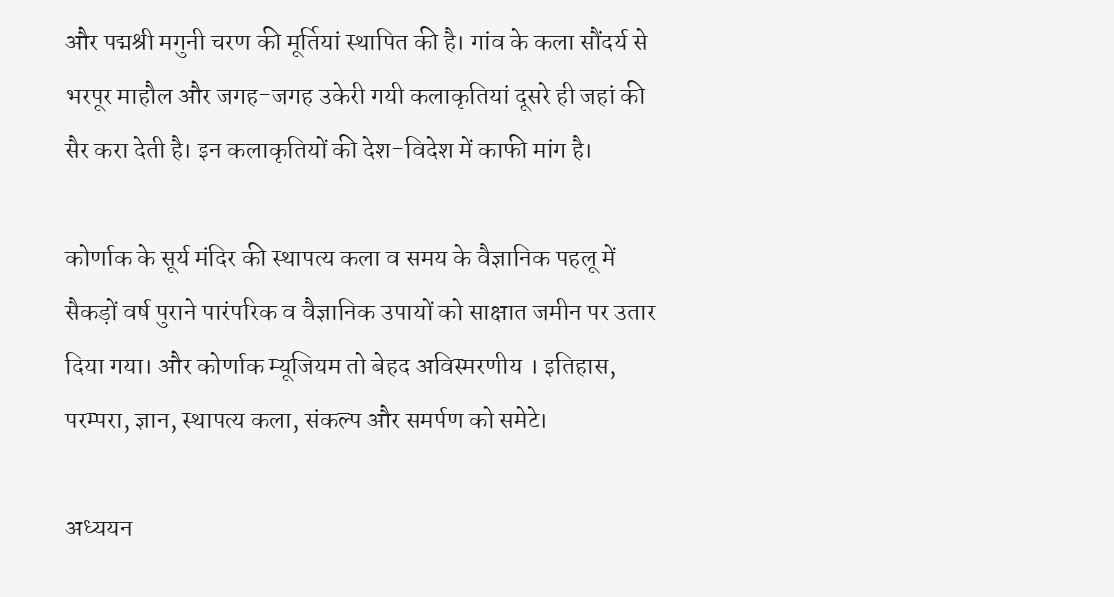और पद्मश्री मगुनी चरण की मूर्तियां स्थापित की है। गांव के कला सौंदर्य से भरपूर माहौल और जगह-जगह उकेरी गयी कलाकृतियां दूसरे ही जहां की सैर करा देती है। इन कलाकृतियों की देश-विदेश में काफी मांग है।

कोर्णाक के सूर्य मंदिर की स्थापत्य कला व समय के वैज्ञानिक पहलू में सैकड़ों वर्ष पुराने पारंपरिक व वैज्ञानिक उपायों को साक्षात जमीन पर उतार दिया गया। और कोर्णाक म्यूजियम तो बेहद अविस्मरणीय । इतिहास, परम्परा, ज्ञान, स्थापत्य कला, संकल्प और समर्पण को समेटे।

अध्ययन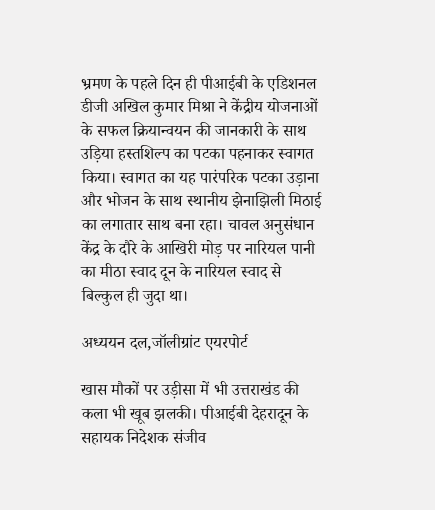भ्रमण के पहले दिन ही पीआईबी के एडिशनल डीजी अखिल कुमार मिश्रा ने केंद्रीय योजनाओं के सफल क्रियान्वयन की जानकारी के साथ उड़िया हस्तशिल्प का पटका पहनाकर स्वागत किया। स्वागत का यह पारंपरिक पटका उड़ाना और भोजन के साथ स्थानीय झेनाझिली मिठाई का लगातार साथ बना रहा। चावल अनुसंधान केंद्र के दौरे के आखिरी मोड़ पर नारियल पानी का मीठा स्वाद दून के नारियल स्वाद से बिल्कुल ही जुदा था।

अध्ययन दल,जॉलीग्रांट एयरपोर्ट

खास मौकों पर उड़ीसा में भी उत्तराखंड की कला भी खूब झलकी। पीआईबी देहरादून के सहायक निदेशक संजीव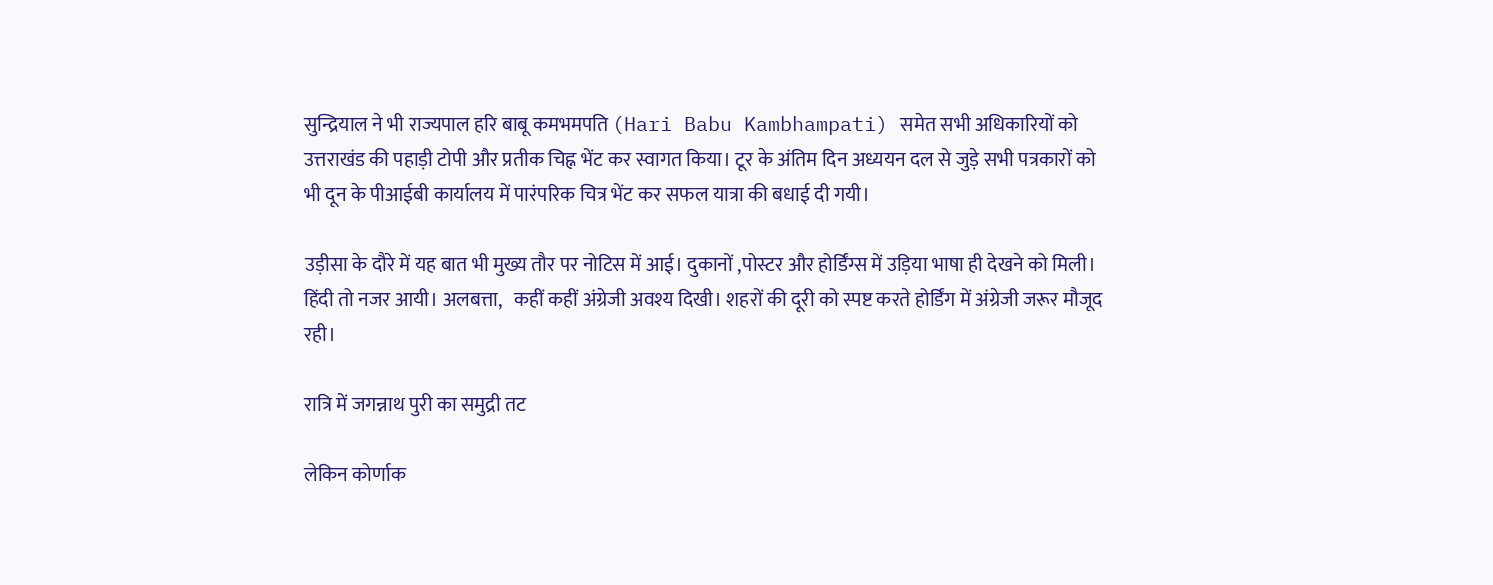सुन्द्रियाल ने भी राज्यपाल हरि बाबू कमभमपति (Hari Babu Kambhampati) समेत सभी अधिकारियों को उत्तराखंड की पहाड़ी टोपी और प्रतीक चिह्न भेंट कर स्वागत किया। टूर के अंतिम दिन अध्ययन दल से जुड़े सभी पत्रकारों को भी दून के पीआईबी कार्यालय में पारंपरिक चित्र भेंट कर सफल यात्रा की बधाई दी गयी।

उड़ीसा के दौरे में यह बात भी मुख्य तौर पर नोटिस में आई। दुकानों ,पोस्टर और होर्डिंग्स में उड़िया भाषा ही देखने को मिली। हिंदी तो नजर आयी। अलबत्ता,   कहीं कहीं अंग्रेजी अवश्य दिखी। शहरों की दूरी को स्पष्ट करते होर्डिंग में अंग्रेजी जरूर मौजूद रही।

रात्रि में जगन्नाथ पुरी का समुद्री तट

लेकिन कोर्णाक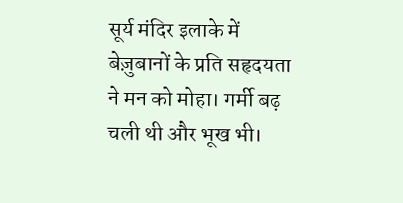सूर्य मंदिर इलाके में बेज़ुबानों के प्रति सहृदयता ने मन को मोहा। गर्मी बढ़ चली थी और भूख भी।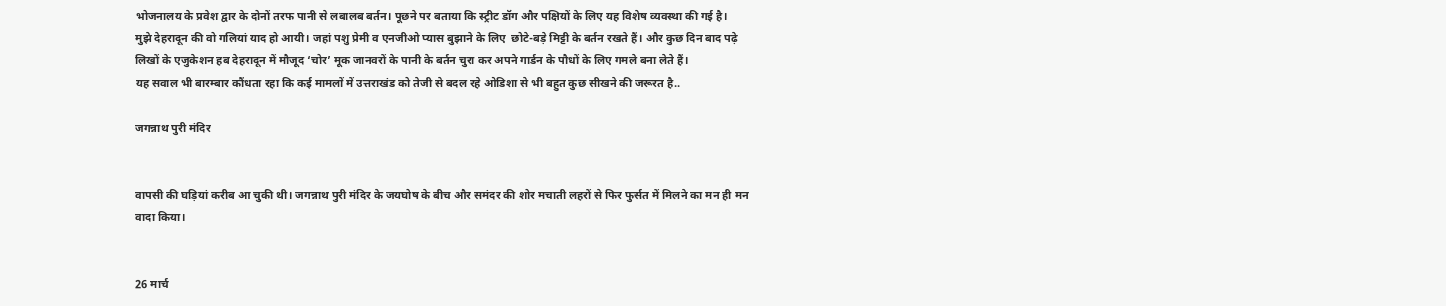भोजनालय के प्रवेश द्वार के दोनों तरफ पानी से लबालब बर्तन। पूछने पर बताया कि स्ट्रीट डॉग और पक्षियों के लिए यह विशेष व्यवस्था की गई है।
मुझे देहरादून की वो गलियां याद हो आयी। जहां पशु प्रेमी व एनजीओ प्यास बुझाने के लिए  छोटे-बड़े मिट्टी के बर्तन रखते हैं। और कुछ दिन बाद पढ़े लिखों के एजुकेशन हब देहरादून में मौजूद ‘चोर’ मूक जानवरों के पानी के बर्तन चुरा कर अपने गार्डन के पौधों के लिए गमले बना लेते हैं।
यह सवाल भी बारम्बार कौंधता रहा कि कई मामलों में उत्तराखंड को तेजी से बदल रहे ओडिशा से भी बहुत कुछ सीखने की जरूरत है..

जगन्नाथ पुरी मंदिर


वापसी की घड़ियां करीब आ चुकी थी। जगन्नाथ पुरी मंदिर के जयघोष के बीच और समंदर की शोर मचाती लहरों से फिर फुर्सत में मिलने का मन ही मन वादा किया।


26 मार्च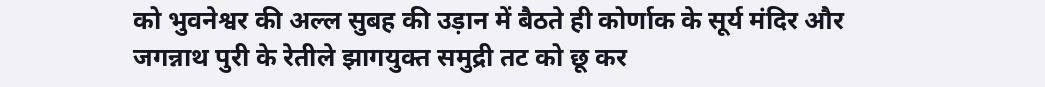को भुवनेश्वर की अल्ल सुबह की उड़ान में बैठते ही कोर्णाक के सूर्य मंदिर और जगन्नाथ पुरी के रेतीले झागयुक्त समुद्री तट को छू कर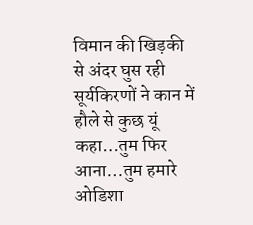विमान की खिड़की से अंदर घुस रही सूर्यकिरणों ने कान में हौले से कुछ यूं कहा…तुम फिर आना…तुम हमारे ओडिशा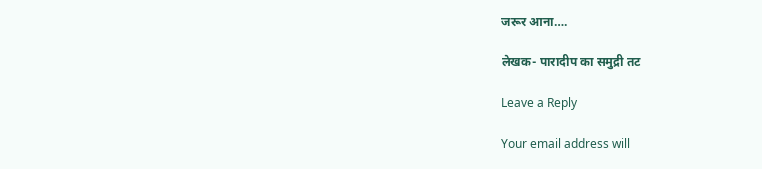जरूर आना….

लेखक- पारादीप का समुद्री तट

Leave a Reply

Your email address will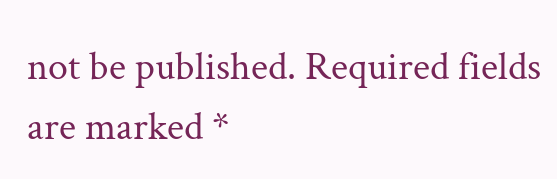not be published. Required fields are marked *